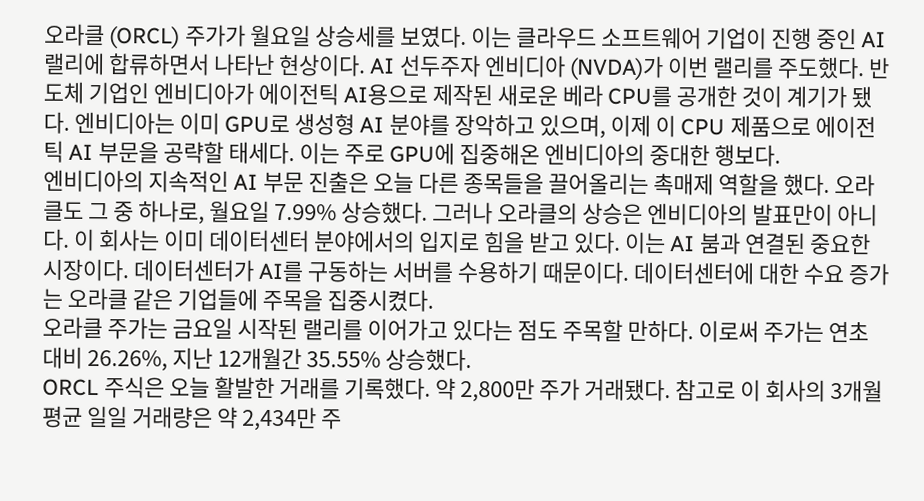오라클 (ORCL) 주가가 월요일 상승세를 보였다. 이는 클라우드 소프트웨어 기업이 진행 중인 AI 랠리에 합류하면서 나타난 현상이다. AI 선두주자 엔비디아 (NVDA)가 이번 랠리를 주도했다. 반도체 기업인 엔비디아가 에이전틱 AI용으로 제작된 새로운 베라 CPU를 공개한 것이 계기가 됐다. 엔비디아는 이미 GPU로 생성형 AI 분야를 장악하고 있으며, 이제 이 CPU 제품으로 에이전틱 AI 부문을 공략할 태세다. 이는 주로 GPU에 집중해온 엔비디아의 중대한 행보다.
엔비디아의 지속적인 AI 부문 진출은 오늘 다른 종목들을 끌어올리는 촉매제 역할을 했다. 오라클도 그 중 하나로, 월요일 7.99% 상승했다. 그러나 오라클의 상승은 엔비디아의 발표만이 아니다. 이 회사는 이미 데이터센터 분야에서의 입지로 힘을 받고 있다. 이는 AI 붐과 연결된 중요한 시장이다. 데이터센터가 AI를 구동하는 서버를 수용하기 때문이다. 데이터센터에 대한 수요 증가는 오라클 같은 기업들에 주목을 집중시켰다.
오라클 주가는 금요일 시작된 랠리를 이어가고 있다는 점도 주목할 만하다. 이로써 주가는 연초 대비 26.26%, 지난 12개월간 35.55% 상승했다.
ORCL 주식은 오늘 활발한 거래를 기록했다. 약 2,800만 주가 거래됐다. 참고로 이 회사의 3개월 평균 일일 거래량은 약 2,434만 주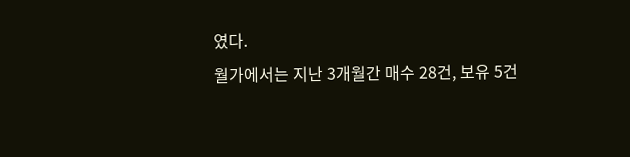였다.
월가에서는 지난 3개월간 매수 28건, 보유 5건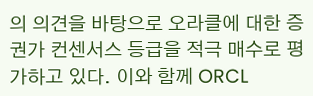의 의견을 바탕으로 오라클에 대한 증권가 컨센서스 등급을 적극 매수로 평가하고 있다. 이와 함께 ORCL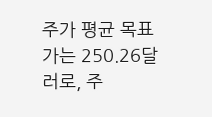주가 평균 목표가는 250.26달러로, 주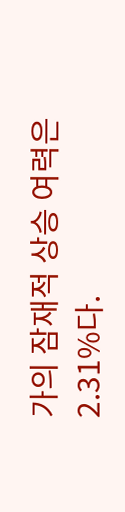가의 잠재적 상승 여력은 2.31%다.